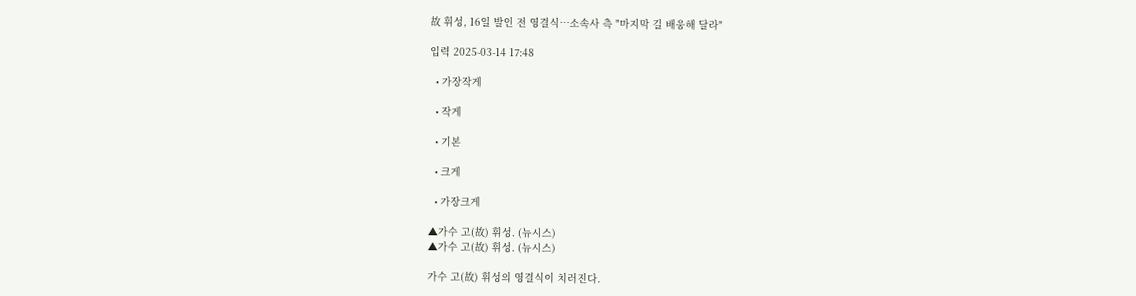故 휘성, 16일 발인 전 영결식…소속사 측 "마지막 길 배웅해 달라"

입력 2025-03-14 17:48

  • 가장작게

  • 작게

  • 기본

  • 크게

  • 가장크게

▲가수 고(故) 휘성. (뉴시스)
▲가수 고(故) 휘성. (뉴시스)

가수 고(故) 휘성의 영결식이 치러진다.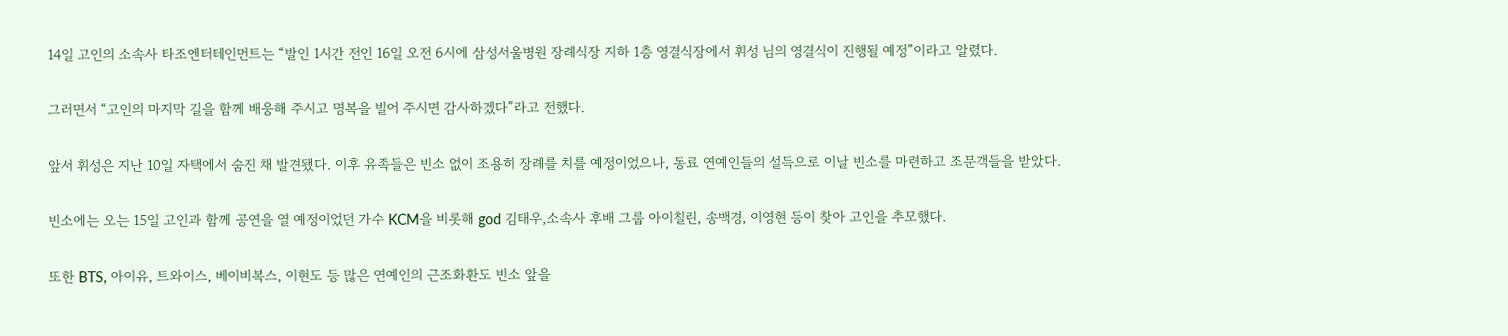14일 고인의 소속사 타조엔터테인먼트는 “발인 1시간 전인 16일 오전 6시에 삼성서울병원 장례식장 지하 1층 영결식장에서 휘성 님의 영결식이 진행될 예정”이라고 알렸다.

그러면서 “고인의 마지막 길을 함께 배웅해 주시고 명복을 빌어 주시면 감사하겠다”라고 전했다.

앞서 휘성은 지난 10일 자택에서 숨진 채 발견됐다. 이후 유족들은 빈소 없이 조용히 장례를 치를 예정이었으나, 동료 연예인들의 설득으로 이날 빈소를 마련하고 조문객들을 받았다.

빈소에는 오는 15일 고인과 함께 공연을 열 예정이었던 가수 KCM을 비롯해 god 김태우,소속사 후배 그룹 아이칠린, 송백경, 이영현 등이 찾아 고인을 추모했다.

또한 BTS, 아이유, 트와이스, 베이비복스, 이현도 등 많은 연예인의 근조화환도 빈소 앞을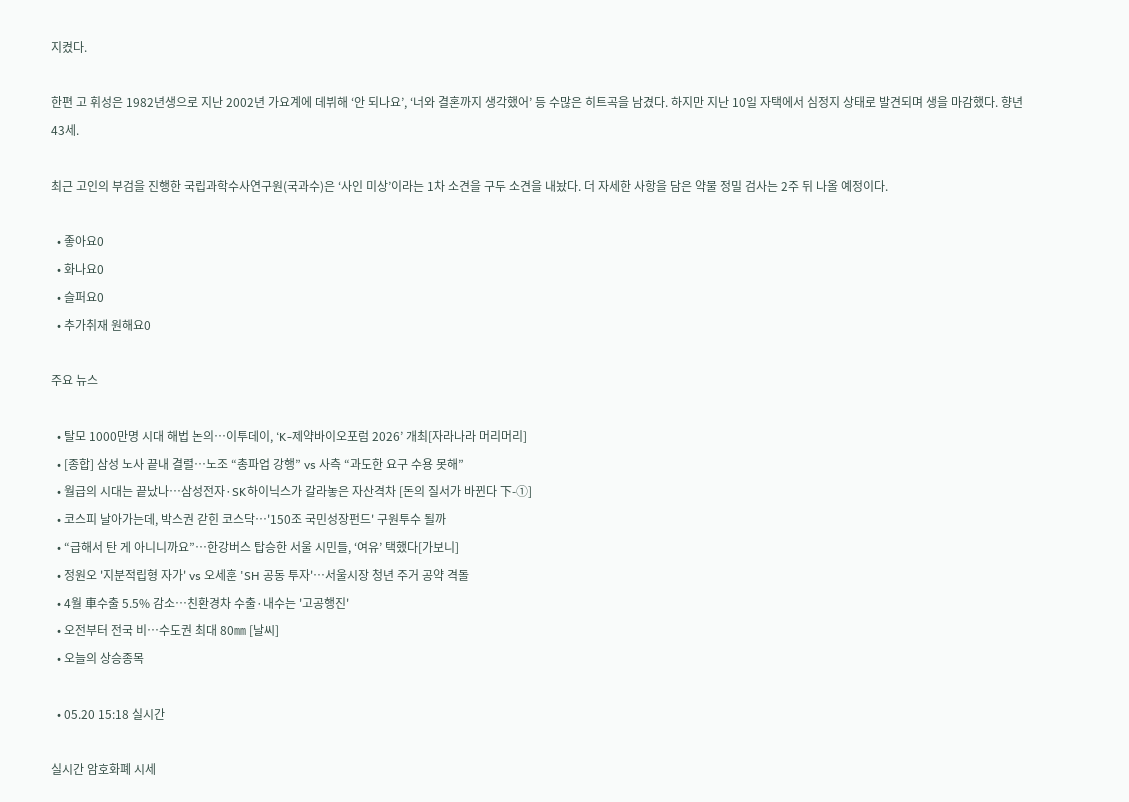지켰다.

한편 고 휘성은 1982년생으로 지난 2002년 가요계에 데뷔해 ‘안 되나요’, ‘너와 결혼까지 생각했어’ 등 수많은 히트곡을 남겼다. 하지만 지난 10일 자택에서 심정지 상태로 발견되며 생을 마감했다. 향년 43세.

최근 고인의 부검을 진행한 국립과학수사연구원(국과수)은 ‘사인 미상’이라는 1차 소견을 구두 소견을 내놨다. 더 자세한 사항을 담은 약물 정밀 검사는 2주 뒤 나올 예정이다.

  • 좋아요0
  • 화나요0
  • 슬퍼요0
  • 추가취재 원해요0

주요 뉴스

  • 탈모 1000만명 시대 해법 논의…이투데이, ‘K-제약바이오포럼 2026’ 개최[자라나라 머리머리]
  • [종합] 삼성 노사 끝내 결렬…노조 “총파업 강행” vs 사측 “과도한 요구 수용 못해”
  • 월급의 시대는 끝났나…삼성전자·SK하이닉스가 갈라놓은 자산격차 [돈의 질서가 바뀐다 下-①]
  • 코스피 날아가는데, 박스권 갇힌 코스닥…'150조 국민성장펀드' 구원투수 될까
  • “급해서 탄 게 아니니까요”…한강버스 탑승한 서울 시민들, ‘여유’ 택했다[가보니]
  • 정원오 '지분적립형 자가' vs 오세훈 'SH 공동 투자'…서울시장 청년 주거 공약 격돌
  • 4월 車수출 5.5% 감소⋯친환경차 수출·내수는 '고공행진'
  • 오전부터 전국 비…수도권 최대 80㎜ [날씨]
  • 오늘의 상승종목

  • 05.20 15:18 실시간

실시간 암호화폐 시세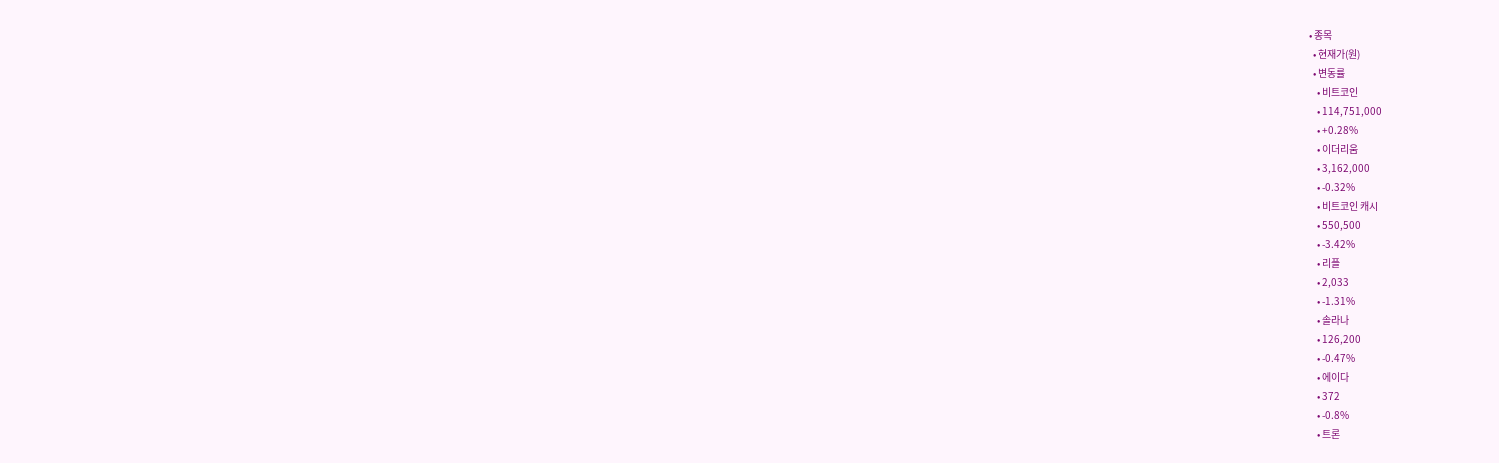• 종목
  • 현재가(원)
  • 변동률
    • 비트코인
    • 114,751,000
    • +0.28%
    • 이더리움
    • 3,162,000
    • -0.32%
    • 비트코인 캐시
    • 550,500
    • -3.42%
    • 리플
    • 2,033
    • -1.31%
    • 솔라나
    • 126,200
    • -0.47%
    • 에이다
    • 372
    • -0.8%
    • 트론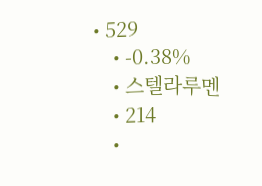• 529
    • -0.38%
    • 스텔라루멘
    • 214
    •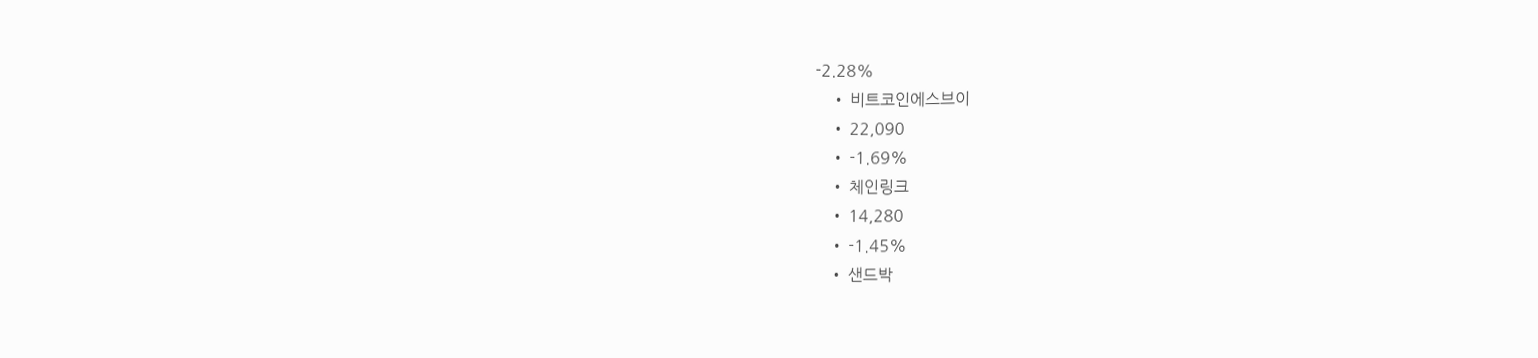-2.28%
    • 비트코인에스브이
    • 22,090
    • -1.69%
    • 체인링크
    • 14,280
    • -1.45%
    • 샌드박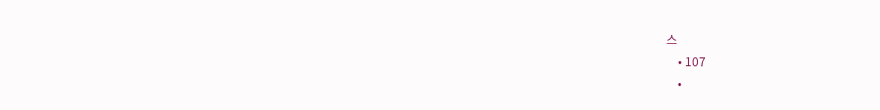스
    • 107
    •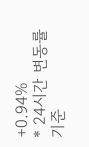+0.94%
* 24시간 변동률 기준